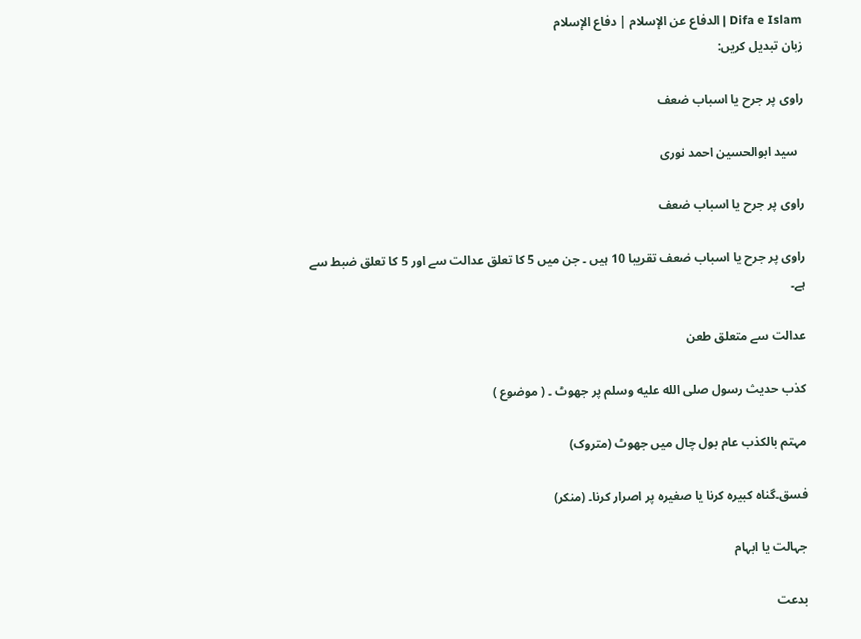Difa e Islam | الدفاع عن الإسلام | دفاع الإسلام
زبان تبدیل کریں:

راوی پر جرح یا اسباب ضعف

  سید ابوالحسین احمد نوری

راوی پر جرح یا اسباب ضعف

راوی پر جرح یا اسباب ضعف تقریبا 10 ہیں ۔ جن میں 5 کا تعلق عدالت سے اور 5 کا تعلق ضبط سے ہے۔

عدالت سے متعلق طعن

کذب حدیث رسول صلى الله عليه وسلم پر جھوٹ ۔ ( موضوع )

مہتم بالکذب عام بول چال میں جھوٹ (متروک)

فسق۔گناہ کبیرہ کرنا یا صغیرہ پر اصرار کرنا۔ (منکر)

جہالت یا ابہام

بدعت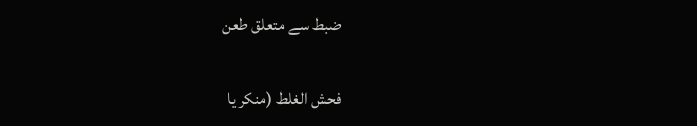ضبط سے متعلق طعن

فحش الغلط (منکر یا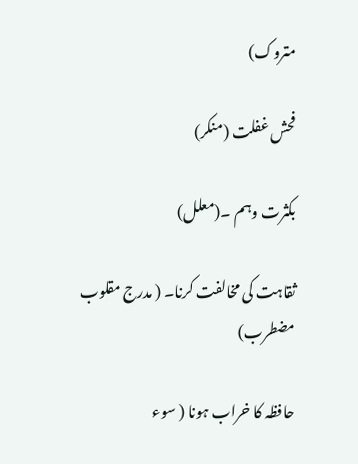متروک)

فحش غفلت (منکر)

بکثرت وہم ۔(معلل)

ثقاہت کی مخالفت کرنا۔ ( مدرج مقلوب مضطرب)

حافظہ کا خراب ہونا ( سوء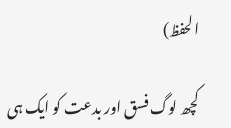الحفظ)

کچھ لوگ فسق اور بدعت کو ایک ہی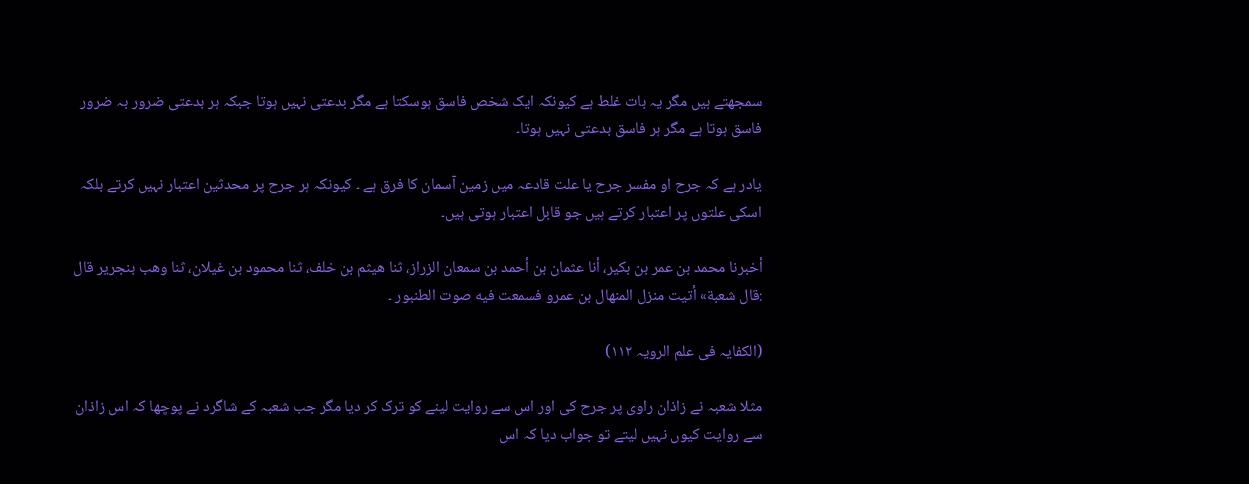سمجھتے ہیں مگر یہ بات غلط ہے کیونکہ ایک شخص فاسق ہوسکتا ہے مگر بدعتی نہیں ہوتا جبکہ ہر بدعتی ضرور بہ ضرور فاسق ہوتا ہے مگر ہر فاسق بدعتی نہیں ہوتا۔

یادر ہے کہ جرح او مفسر جرح یا علت قادعہ میں زمین آسمان کا فرق ہے ۔ کیونکہ ہر جرح پر محدثین اعتبار نہیں کرتے بلکہ اسکی علتوں پر اعتبار کرتے ہیں جو قابل اعتبار ہوتی ہیں۔

أخبرنا محمد بن عمر بن بكير، أنا عثمان بن أحمد بن سمعان الزراز، ثنا هيثم بن خلف، ثنا محمود بن غيلان، ثنا وهب بنجرير قال :قال شعبة» أتيت منزل المنهال بن عمرو فسمعت فيه صوت الطنبور ۔

(الکفایہ فی علم الرویہ ۱۱۲)

مثلا شعبہ نے زاذان راوی پر جرح کی اور اس سے روایت لینے کو ترک کر دیا مگر جب شعبہ کے شاگرد نے پوچھا کہ اس زاذان سے روایت کیوں نہیں لیتے تو جواب دیا کہ اس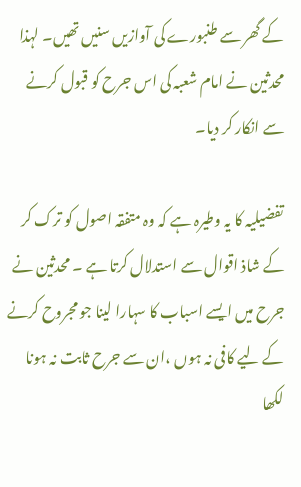کے گھر سے طنبورے کی آوازیں سنیں تھیں۔ لہذا محدثین نے امام شعبہ کی اس جرح کو قبول کرنے سے انکار کر دیا۔

تفضیلیہ کا یہ وطیرہ ہے کہ وہ متفقہ اصول کو ترک کر کے شاذ اقوال سے استدلال کرتا ہے ۔ محدثین نے جرح میں ایسے اسباب کا سہارا لینا جو مجروح کرنے کے لیے کافی نہ ہوں ،ان سے جرح ثابت نہ ہونا لکھا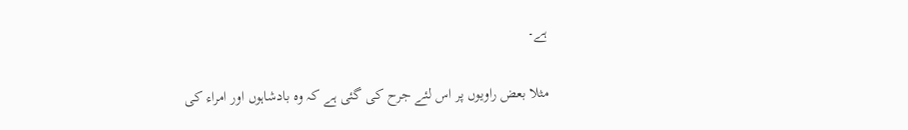ہے۔

مثلا بعض راویوں پر اس لئے جرح کی گئی ہے کہ وہ بادشاہوں اور امراء کی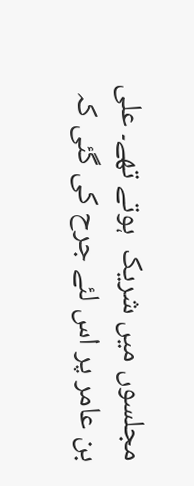مجلسوں میں شریک  ہوتے تھے۔ علی بن عامر پر اس لئے جرح کی گئی کہ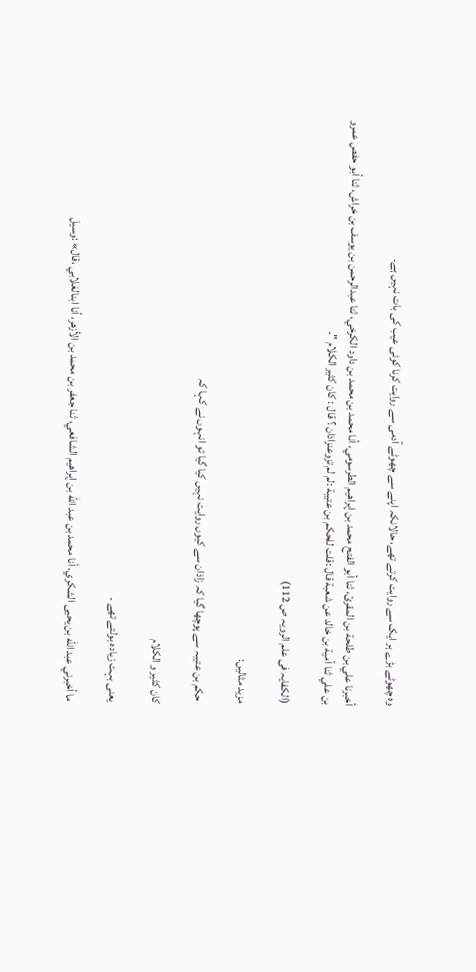وہ چھوٹے بڑے ہر ایک سے روایت کرتے تھے، حالانکہ اپنے سے چھوٹے آدمی سے روایت کرنا کوئی عیب کی بات نہیں ہے۔

أخبرنا علي بن طلحة بن المقرئ، ثنا أبو الفتح محمد بن إبراهيم الطرسومي، أنا محمد بن محمد بن داود الكرخي، ثنا عبدالرحمن بن يوسف بن خراش، ثنا أبو حفص عمرو بن علي ثنا أمية بن خالد عن شعبة قال :قلت للحكم بن عتيبة :لم لم تزوعنزاذان ؟ قال : كان كثير الكلام "۔

(الکفایہ فی علم الرویہ ص 112)

مزید مثالیں:

 حکم بن عتیبہ سے پوچھا گیا کہ زاذان سے کیوں روایت نہیں کیا گیا تو انہوں نے کہا کہ

کان کثیر و الکلام

یعنی بہت زیادہ بولتے تھے ۔

ما أخبرني عبد الله بن يحيى الشكري، أنا محمد بن عبد الله بن إبراهيم الشافعي، ثنا جعفر بن محمد بن الأزهر، أنا ابنالغلابي ،قال» :وسيل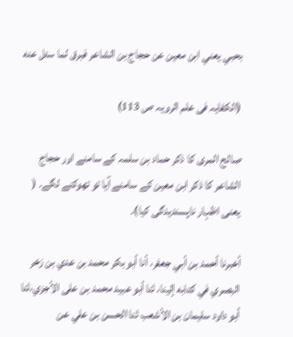بحبي يعني ابن معين عن حجاج بن الشاعر فبرق لما سئل عنه

(الکفایہ فی علم الرویہ ص 113)

صالح المری کا ذکر حماد بن سلمہ کے سامنے اور حجاج الشاعر کا ذکر ابن معین کے سامنے آیا تو تھوکنے لگے۔ ( یعنی اظہار ناپسندیدگی کیا)۔

أخبرنا أحمد بن أبي جعفر، أنا أبو بكر محمد بن عدي بن زخر البصري في كتابه إلينا، ثنا أبو عبيد محمد بن على الأجزي،ثنا أبو داود سليمان بن الأشعب ثنا الحسن بن علي عن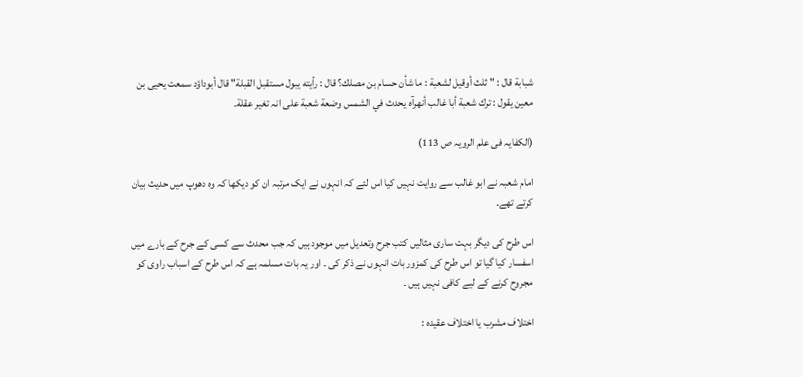شبابة قال : " ثلث أوقيل لشعبة : ما شأن حسام بن مصلك؟ قال : رأيته يبول مستقبل القبلة" قال أبوداؤد سمعت يحيى بن معين يقول : ترك شعبة أبا غالب أنهرآه يحدث في الشمس وضعة شعبة علی انہ تغیر عقلة۔

(الکفایہ فی علم الرویہ ص 113)

امام شعبہ نے ابو غالب سے روایت نہیں کیا اس لئے کہ انہوں نے ایک مرتبہ ان کو دیکھا کہ وہ دھوپ میں حدیث بیان کرتے تھے۔

اس طرح کی دیگر بہت ساری مثالیں کتب جرح وتعدیل میں موجود ہیں کہ جب محدث سے کسی کے جرح کے بارے میں اسفسار کیا گیا تو اس طرح کی کمزور بات انہوں نے ذکر کی ۔ اور یہ بات مسلمہ ہے کہ اس طرح کے اسباب راوی کو مجروح کرنے کے لیے کافی نہیں ہیں ۔

اختلاف مشرب یا اختلاف عقیده :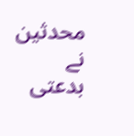محدثین نے بدعتی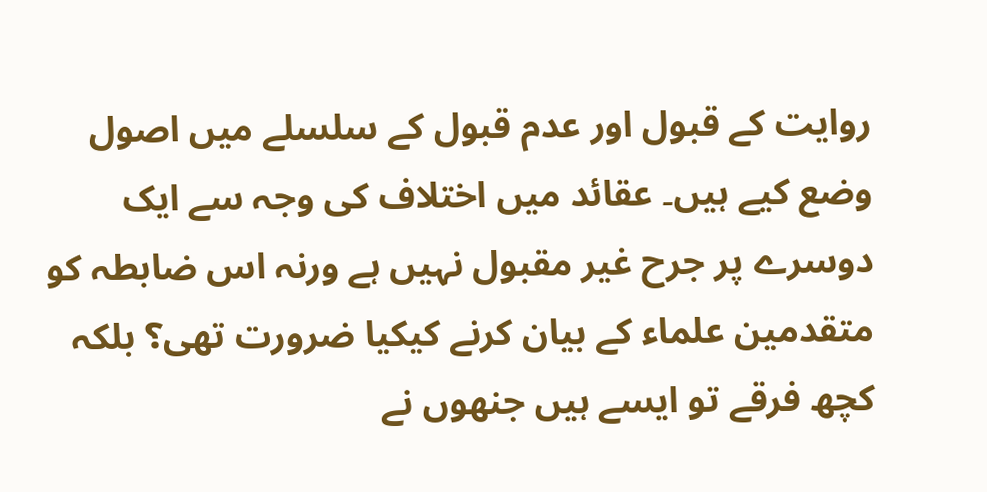روایت کے قبول اور عدم قبول کے سلسلے میں اصول وضع کیے ہیں۔ عقائد میں اختلاف کی وجہ سے ایک دوسرے پر جرح غیر مقبول نہیں ہے ورنہ اس ضابطہ کو متقدمین علماء کے بیان کرنے کیکیا ضرورت تھی؟ بلکہ کچھ فرقے تو ایسے ہیں جنھوں نے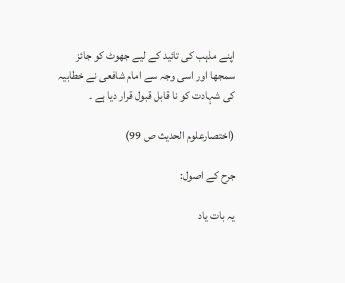اپنے مذہب کی تائید کے لیے جھوٹ کو جائز سمجھا اور اسی وجہ سے امام شافعی نے خطابیہ کی شہادت کو نا قابل قبول قرار دیا ہے ۔

(اختصارعلوم الحدیث ص 99)

جرح کے اصول:

یہ بات یاد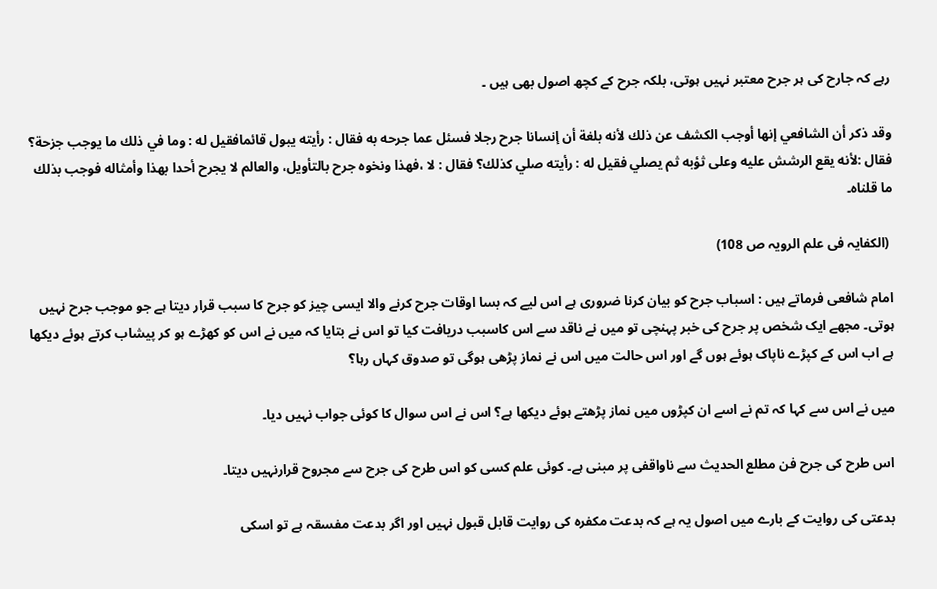رہے کہ جارح کی ہر جرح معتبر نہیں ہوتی، بلکہ جرح کے کچھ اصول بھی ہیں ۔

وقد ذكر أن الشافعي إنها أوجب الكشف عن ذلك لأنه بلغة أن إنسانا جرح رجلا فسئل عما جرحه به فقال : رأيته يبول قائمافقيل له : وما في ذلك ما يوجب جزحة؟ فقال :لأنه يقع الرشش عليه وعلى ثؤبه ثم يصلي فقيل له : رأيته صلي كذلك؟ فقال : لا ،فهذا ونخوه جرح بالتأويل، والعالم لا يجرح أحدا بهذا وأمثاله فوجب بذلك ما قلناه۔

 (الکفایہ فی علم الرویہ ص 108)

امام شافعی فرماتے ہیں : اسباب جرح کو بیان کرنا ضروری ہے اس لیے کہ بسا اوقات جرح کرنے والا ایسی چیز کو جرح کا سبب قرار دیتا ہے جو موجب جرح نہیں ہوتی۔ مجھے ایک شخص پر جرح کی خبر پہنچی تو میں نے ناقد سے اس کاسبب دریافت کیا تو اس نے بتایا کہ میں نے اس کو کھڑے ہو کر پیشاب کرتے ہوئے دیکھا ہے اب اس کے کپڑے ناپاک ہوئے ہوں گے اور اس حالت میں اس نے نماز پڑھی ہوگی تو صدوق کہاں رہا؟

میں نے اس سے کہا کہ تم نے اسے ان کپڑوں میں نماز پڑھتے ہوئے دیکھا ہے؟ اس نے اس سوال کا کوئی جواب نہیں دیا۔

اس طرح کی جرح فن مطلع الحدیث سے ناواقفی پر مبنی ہے۔ کوئی علم کسی کو اس طرح کی جرح سے مجروح قرارنہیں دیتا۔

بدعتی کی روایت کے بارے میں اصول یہ ہے کہ بدعت مکفرہ کی روایت قابل قبول نہیں اور اگر بدعت مفسقہ ہے تو اسکی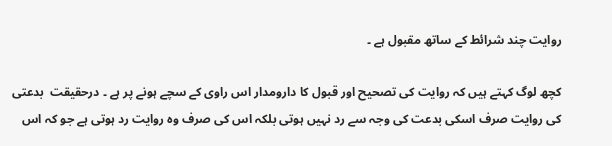روایت چند شرائط کے ساتھ مقبول ہے ۔

کچھ لوگ کہتے ہیں کہ روایت کی تصحیح اور قبول کا دارومدار اس راوی کے سچے ہونے پر ہے ۔ درحقیقت  بدعتی کی روایت صرف اسکی بدعت کی وجہ سے رد نہیں ہوتی بلکہ اس کی صرف وہ روایت رد ہوتی ہے جو کہ اس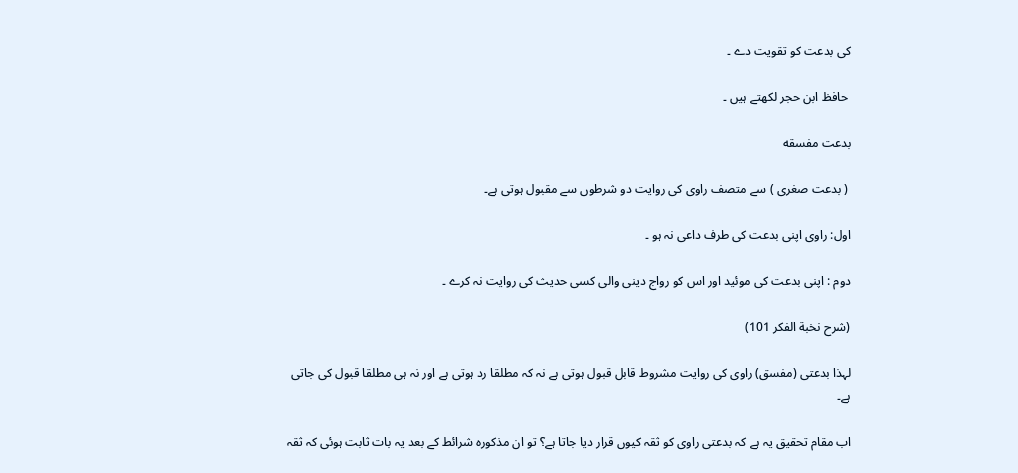کی بدعت کو تقویت دے ۔

 حافظ ابن حجر لکھتے ہیں ۔

بدعت مفسقه

 ( بدعت صغری ) سے متصف راوی کی روایت دو شرطوں سے مقبول ہوتی ہے۔

اول: راوی اپنی بدعت کی طرف داعی نہ ہو ۔

دوم : اپنی بدعت کی موئید اور اس کو رواج دینی والی کسی حدیث کی روایت نہ کرے ۔

(شرح نخبة الفکر 101)

لہذا بدعتی (مفسق) راوی کی روایت مشروط قابل قبول ہوتی ہے نہ کہ مطلقا رد ہوتی ہے اور نہ ہی مطلقا قبول کی جاتی ہے۔

اب مقام تحقیق یہ ہے کہ بدعتی راوی کو ثقہ کیوں قرار دیا جاتا ہے؟ تو ان مذکورہ شرائط کے بعد یہ بات ثابت ہوئی کہ ثقہ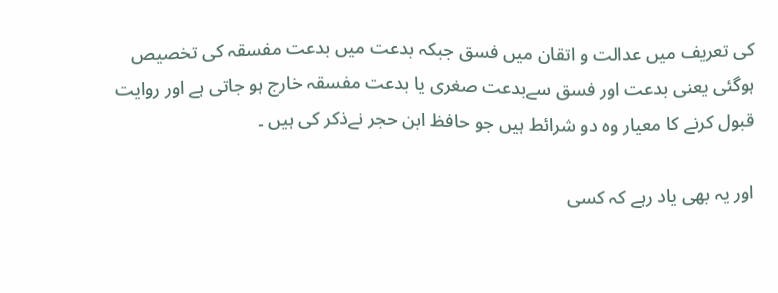کی تعریف میں عدالت و اتقان میں فسق جبکہ بدعت میں بدعت مفسقہ کی تخصیص ہوگئی یعنی بدعت اور فسق سےبدعت صغری یا بدعت مفسقہ خارج ہو جاتی ہے اور روایت قبول کرنے کا معیار وہ دو شرائط ہیں جو حافظ ابن حجر نےذکر کی ہیں ۔

اور یہ بھی یاد رہے کہ کسی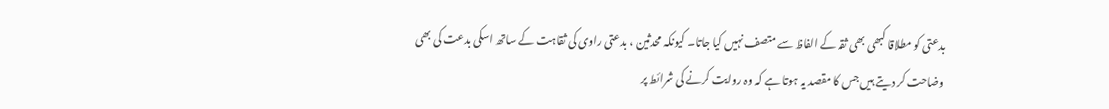بدعتی کو مطلاقا کبھی بھی ثقہ کے الفاظ سے متصف نہیں کیا جاتا۔ کیونکہ محدثین ، بدعتی راوی کی ثقاہت کے ساتھ اسکی بدعت کی بھی وضاحت کر دیتے ہیں جس کا مقصد یہ ہوتا ہے کہ وہ روایت کرنے کی شرائط پر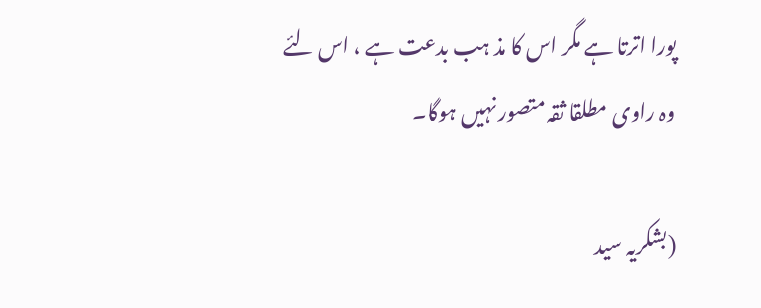پورا اترتا ہے مگر اس کا مذ ہب بدعت ہے ، اس لئے وہ راوی مطلقا ثقہ متصور نہیں ہوگا۔

(بشکریہ سید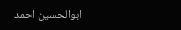ابوالحسین احمد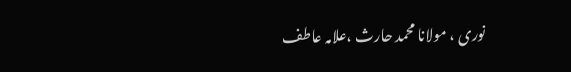نوری ، مولانا محمد حارث ،علامہ عاطف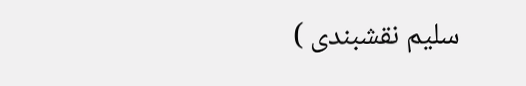سلیم نقشبندی )